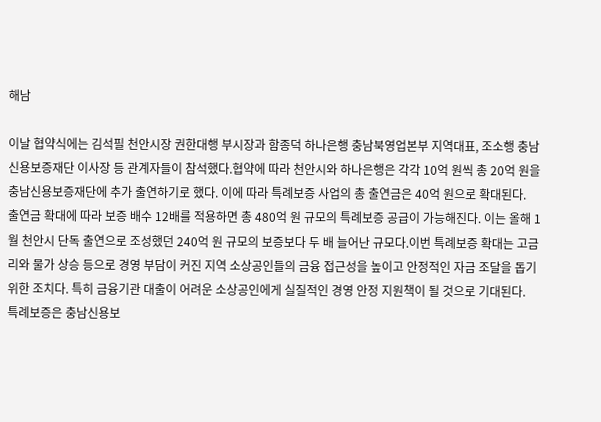해남

이날 협약식에는 김석필 천안시장 권한대행 부시장과 함종덕 하나은행 충남북영업본부 지역대표, 조소행 충남신용보증재단 이사장 등 관계자들이 참석했다.협약에 따라 천안시와 하나은행은 각각 10억 원씩 총 20억 원을 충남신용보증재단에 추가 출연하기로 했다. 이에 따라 특례보증 사업의 총 출연금은 40억 원으로 확대된다.
출연금 확대에 따라 보증 배수 12배를 적용하면 총 480억 원 규모의 특례보증 공급이 가능해진다. 이는 올해 1월 천안시 단독 출연으로 조성했던 240억 원 규모의 보증보다 두 배 늘어난 규모다.이번 특례보증 확대는 고금리와 물가 상승 등으로 경영 부담이 커진 지역 소상공인들의 금융 접근성을 높이고 안정적인 자금 조달을 돕기 위한 조치다. 특히 금융기관 대출이 어려운 소상공인에게 실질적인 경영 안정 지원책이 될 것으로 기대된다.
특례보증은 충남신용보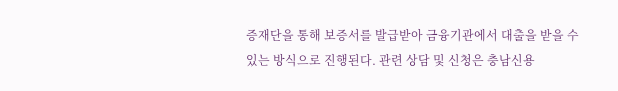증재단을 통해 보증서를 발급받아 금융기관에서 대출을 받을 수 있는 방식으로 진행된다. 관련 상담 및 신청은 충남신용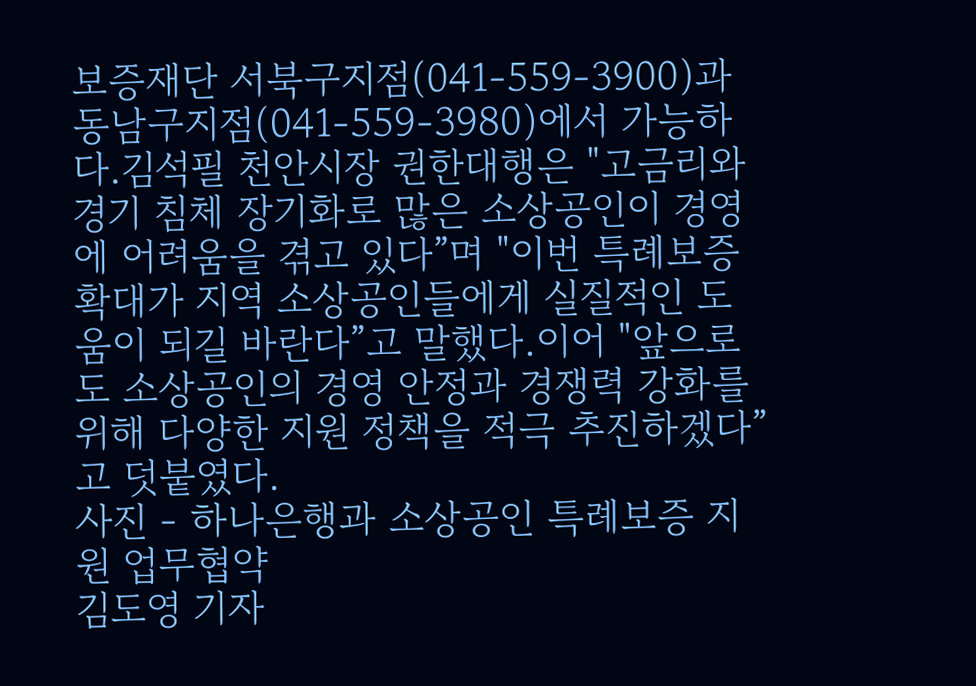보증재단 서북구지점(041-559-3900)과 동남구지점(041-559-3980)에서 가능하다.김석필 천안시장 권한대행은 "고금리와 경기 침체 장기화로 많은 소상공인이 경영에 어려움을 겪고 있다”며 "이번 특례보증 확대가 지역 소상공인들에게 실질적인 도움이 되길 바란다”고 말했다.이어 "앞으로도 소상공인의 경영 안정과 경쟁력 강화를 위해 다양한 지원 정책을 적극 추진하겠다”고 덧붙였다.
사진 - 하나은행과 소상공인 특례보증 지원 업무협약
김도영 기자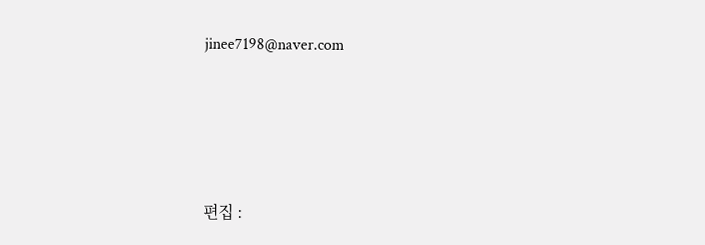jinee7198@naver.com






편집 :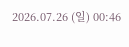2026.07.26 (일) 00:46